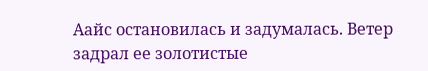Аайс остановилась и задумалась. Ветер задрал ее золотистые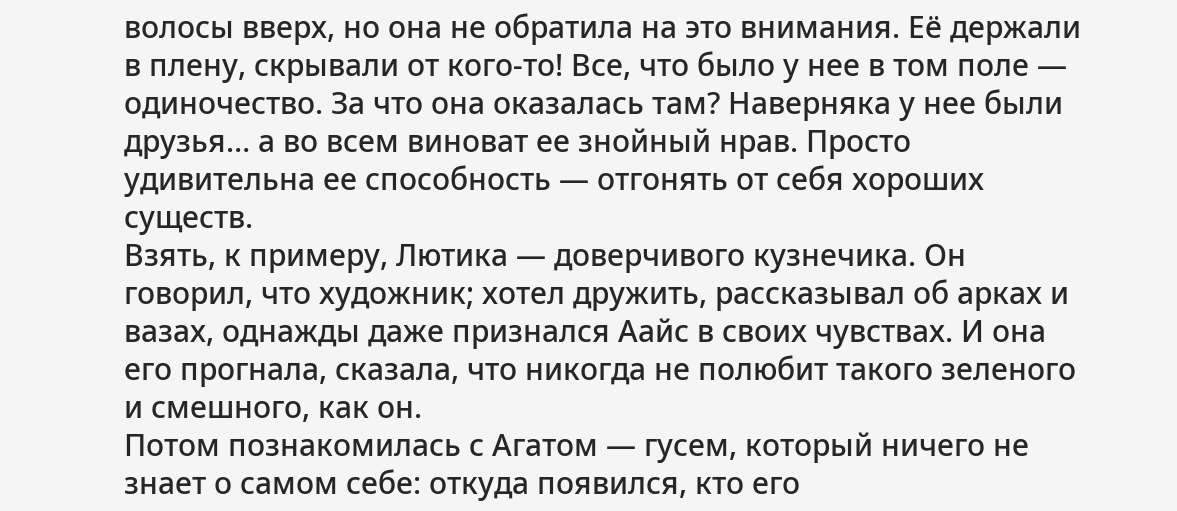волосы вверх, но она не обратила на это внимания. Её держали в плену, скрывали от кого-то! Все, что было у нее в том поле — одиночество. За что она оказалась там? Наверняка у нее были друзья… а во всем виноват ее знойный нрав. Просто удивительна ее способность ― отгонять от себя хороших существ.
Взять, к примеру, Лютика — доверчивого кузнечика. Он говорил, что художник; хотел дружить, рассказывал об арках и вазах, однажды даже признался Аайс в своих чувствах. И она его прогнала, сказала, что никогда не полюбит такого зеленого и смешного, как он.
Потом познакомилась с Агатом — гусем, который ничего не знает о самом себе: откуда появился, кто его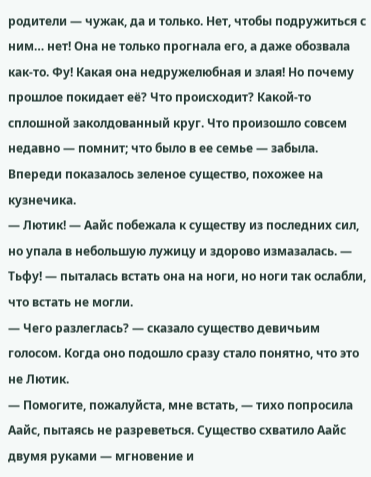родители — чужак, да и только. Нет, чтобы подружиться с ним… нет! Она не только прогнала его, а даже обозвала как-то. Фу! Какая она недружелюбная и злая! Но почему прошлое покидает её? Что происходит? Какой-то сплошной заколдованный круг. Что произошло совсем недавно — помнит; что было в ее семье — забыла. Впереди показалось зеленое существо, похожее на кузнечика.
— Лютик! — Аайс побежала к существу из последних сил, но упала в небольшую лужицу и здорово измазалась. — Тьфу! — пыталась встать она на ноги, но ноги так ослабли, что встать не могли.
— Чего разлеглась? — сказало существо девичьим голосом. Когда оно подошло сразу стало понятно, что это не Лютик.
— Помогите, пожалуйста, мне встать, — тихо попросила Аайс, пытаясь не разреветься. Существо схватило Аайс двумя руками — мгновение и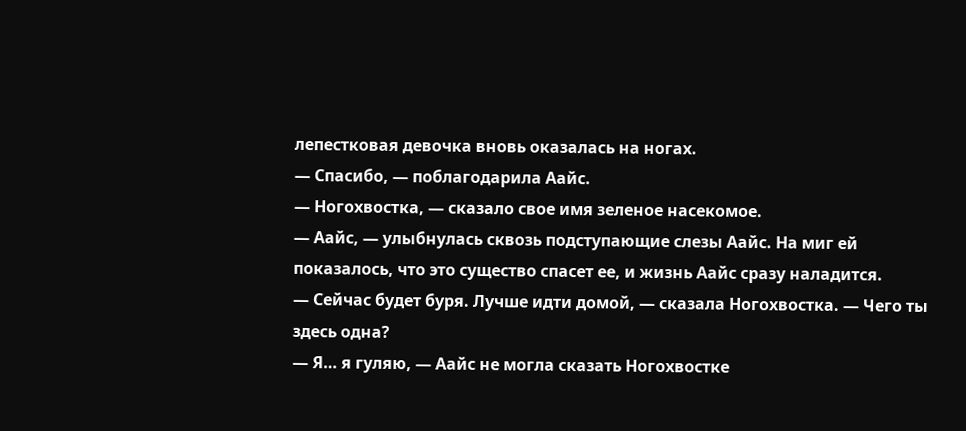лепестковая девочка вновь оказалась на ногах.
— Спасибо, — поблагодарила Аайс.
— Ногохвостка, — сказало свое имя зеленое насекомое.
— Аайс, — улыбнулась сквозь подступающие слезы Аайс. На миг ей показалось, что это существо спасет ее, и жизнь Аайс сразу наладится.
— Сейчас будет буря. Лучше идти домой, — сказала Ногохвостка. — Чего ты здесь одна?
— Я… я гуляю, — Аайс не могла сказать Ногохвостке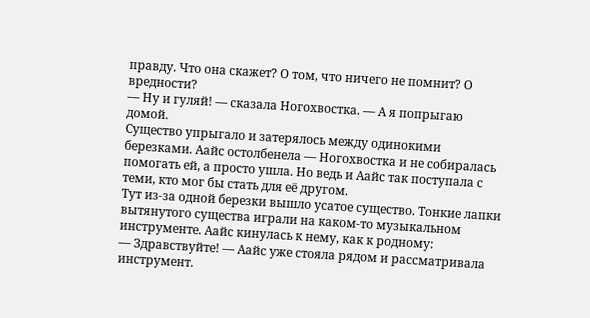правду. Что она скажет? О том, что ничего не помнит? О вредности?
— Ну и гуляй! — сказала Ногохвостка. — А я попрыгаю домой.
Существо упрыгало и затерялось между одинокими березками. Аайс остолбенела — Ногохвостка и не собиралась помогать ей, а просто ушла. Но ведь и Аайс так поступала с теми, кто мог бы стать для её другом.
Тут из-за одной березки вышло усатое существо. Тонкие лапки вытянутого существа играли на каком-то музыкальном инструменте. Аайс кинулась к нему, как к родному:
— Здравствуйте! — Аайс уже стояла рядом и рассматривала инструмент.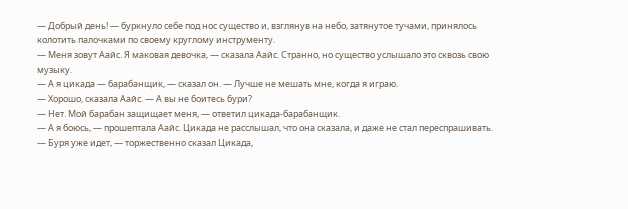— Добрый день! — буркнуло себе под нос существо и, взглянув на небо, затянутое тучами, принялось колотить палочками по своему круглому инструменту.
— Меня зовут Аайс. Я маковая девочка, — сказала Аайс. Странно, но существо услышало это сквозь свою музыку.
— А я цикада — барабанщик, — сказал он. — Лучше не мешать мне, когда я играю.
— Хорошо, сказала Аайс. — А вы не боитесь бури?
— Нет. Мой барабан защищает меня, — ответил цикада-барабанщик.
— А я боюсь, — прошептала Аайс. Цикада не расслышал, что она сказала, и даже не стал переспрашивать.
— Буря уже идет, — торжественно сказал Цикада,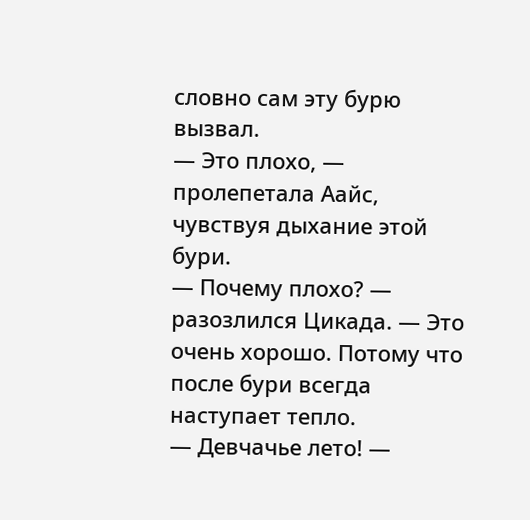словно сам эту бурю вызвал.
— Это плохо, — пролепетала Аайс, чувствуя дыхание этой бури.
— Почему плохо? — разозлился Цикада. — Это очень хорошо. Потому что после бури всегда наступает тепло.
— Девчачье лето! —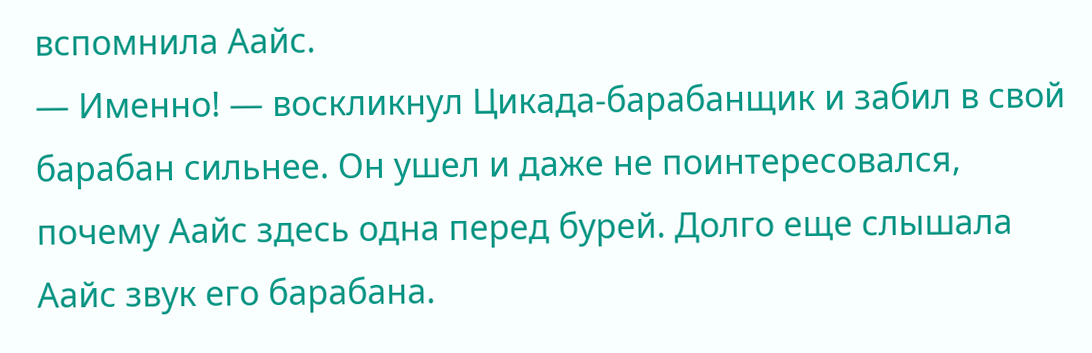вспомнила Аайс.
— Именно! — воскликнул Цикада-барабанщик и забил в свой барабан сильнее. Он ушел и даже не поинтересовался, почему Аайс здесь одна перед бурей. Долго еще слышала Аайс звук его барабана.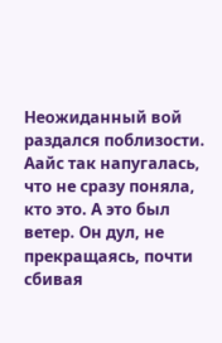Неожиданный вой раздался поблизости. Аайс так напугалась, что не сразу поняла, кто это. А это был ветер. Он дул, не прекращаясь, почти сбивая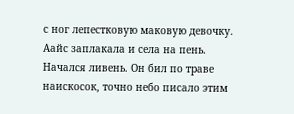с ног лепестковую маковую девочку.
Аайс заплакала и села на пень. Начался ливень. Он бил по траве наискосок, точно небо писало этим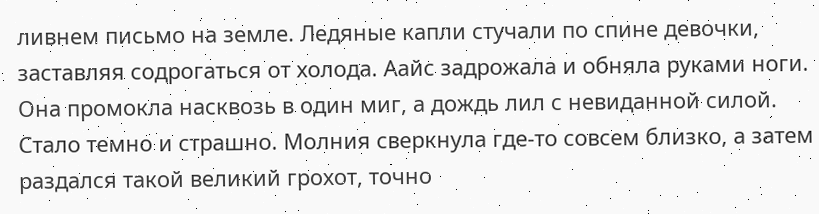ливнем письмо на земле. Ледяные капли стучали по спине девочки, заставляя содрогаться от холода. Аайс задрожала и обняла руками ноги. Она промокла насквозь в один миг, а дождь лил с невиданной силой. Стало темно и страшно. Молния сверкнула где-то совсем близко, а затем раздался такой великий грохот, точно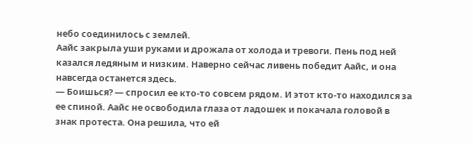небо соединилось с землей.
Аайс закрыла уши руками и дрожала от холода и тревоги. Пень под ней казался ледяным и низким. Наверно сейчас ливень победит Аайс, и она навсегда останется здесь.
— Боишься? — спросил ее кто-то совсем рядом. И этот кто-то находился за ее спиной. Аайс не освободила глаза от ладошек и покачала головой в знак протеста. Она решила, что ей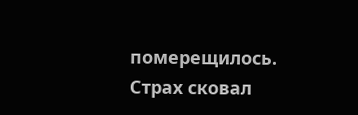померещилось. Страх сковал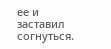ее и заставил согнуться.